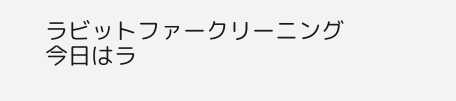ラビットファークリーニング
今日はラ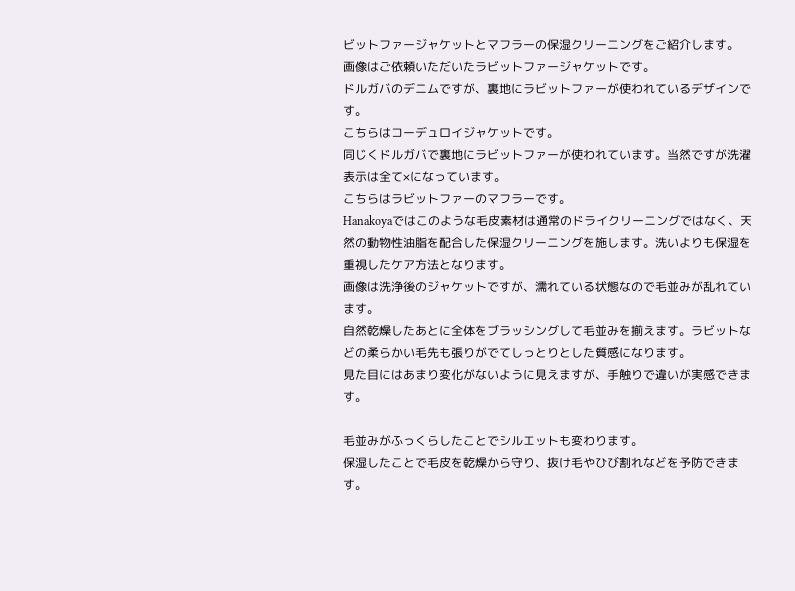ビットファージャケットとマフラーの保湿クリーニングをご紹介します。
画像はご依頼いただいたラビットファージャケットです。
ドルガバのデニムですが、裏地にラビットファーが使われているデザインです。
こちらはコーデュロイジャケットです。
同じくドルガバで裏地にラビットファーが使われています。当然ですが洗濯表示は全て×になっています。
こちらはラビットファーのマフラーです。
Hanakoyaではこのような毛皮素材は通常のドライクリーニングではなく、天然の動物性油脂を配合した保湿クリーニングを施します。洗いよりも保湿を重視したケア方法となります。
画像は洗浄後のジャケットですが、濡れている状態なので毛並みが乱れています。
自然乾燥したあとに全体をブラッシングして毛並みを揃えます。ラビットなどの柔らかい毛先も張りがでてしっとりとした質感になります。
見た目にはあまり変化がないように見えますが、手触りで違いが実感できます。

毛並みがふっくらしたことでシルエットも変わります。
保湿したことで毛皮を乾燥から守り、抜け毛やひび割れなどを予防できます。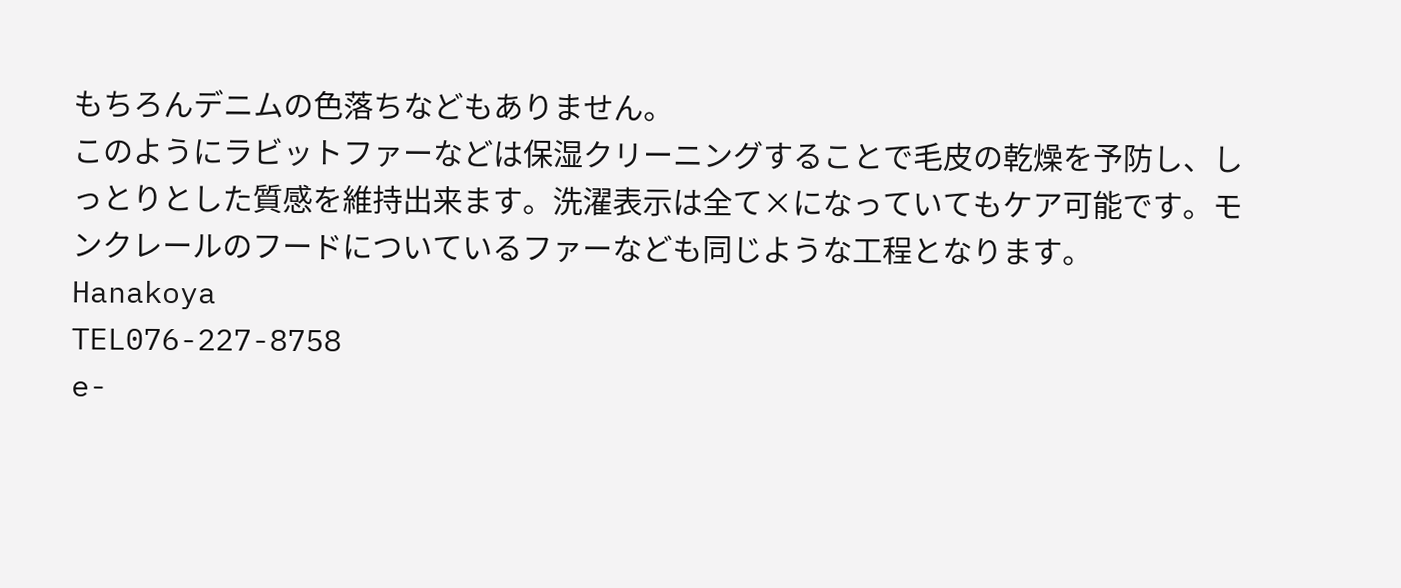もちろんデニムの色落ちなどもありません。
このようにラビットファーなどは保湿クリーニングすることで毛皮の乾燥を予防し、しっとりとした質感を維持出来ます。洗濯表示は全て×になっていてもケア可能です。モンクレールのフードについているファーなども同じような工程となります。
Hanakoya
TEL076-227-8758
e-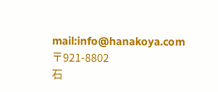mail:info@hanakoya.com
〒921-8802
石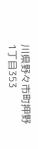川県野々市町押野1丁目353